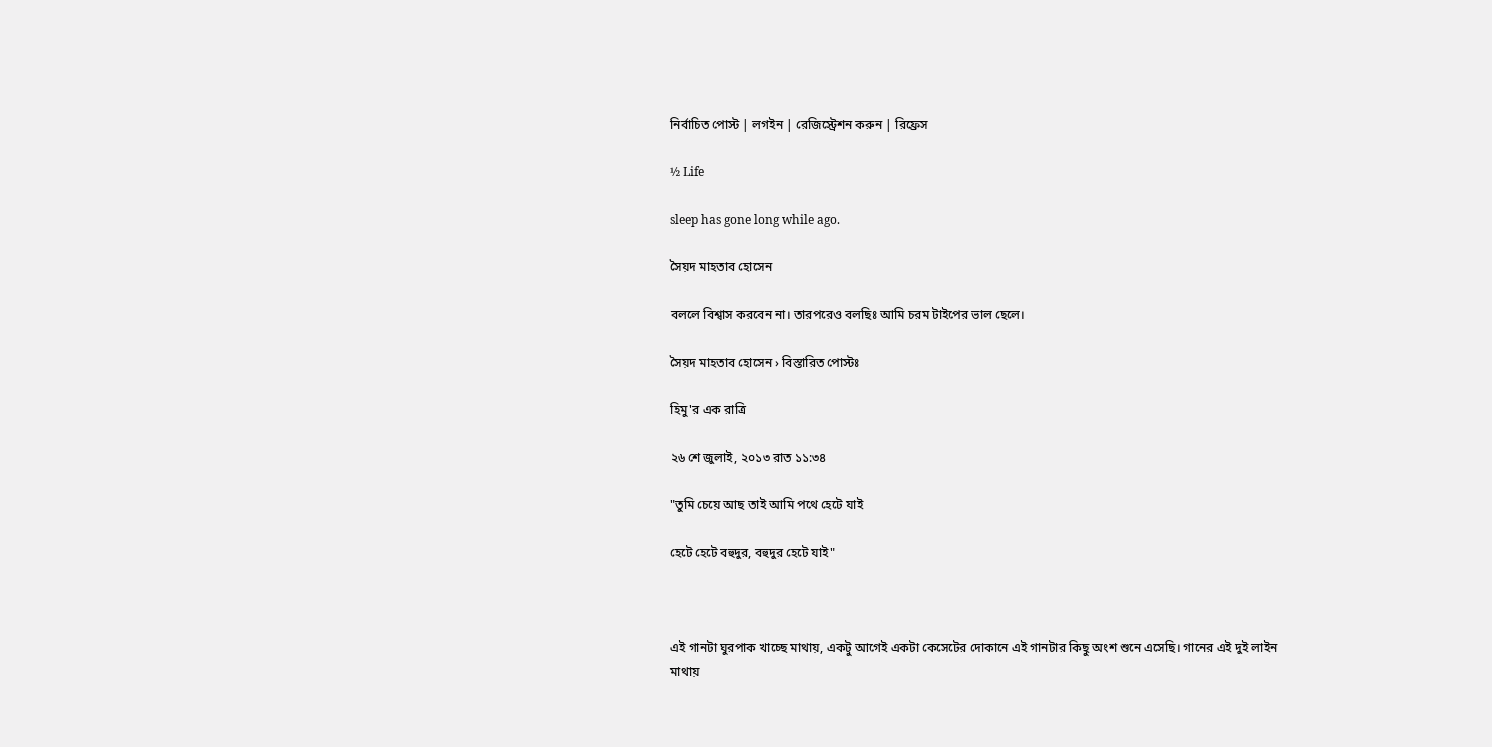নির্বাচিত পোস্ট | লগইন | রেজিস্ট্রেশন করুন | রিফ্রেস

½ Life

sleep has gone long while ago.

সৈয়দ মাহতাব হোসেন

বললে বিশ্বাস করবেন না। তারপরেও বলছিঃ আমি চরম টাইপের ভাল ছেলে।

সৈয়দ মাহতাব হোসেন › বিস্তারিত পোস্টঃ

হিমু'র এক রাত্রি

২৬ শে জুলাই, ২০১৩ রাত ১১:৩৪

"তুমি চেয়ে আছ তাই আমি পথে হেটে যাই

হেটে হেটে বহুদুর, বহুদুর হেটে যাই"



এই গানটা ঘুরপাক খাচ্ছে মাথায়, একটু আগেই একটা কেসেটের দোকানে এই গানটার কিছু অংশ শুনে এসেছি। গানের এই দুই লাইন মাথায়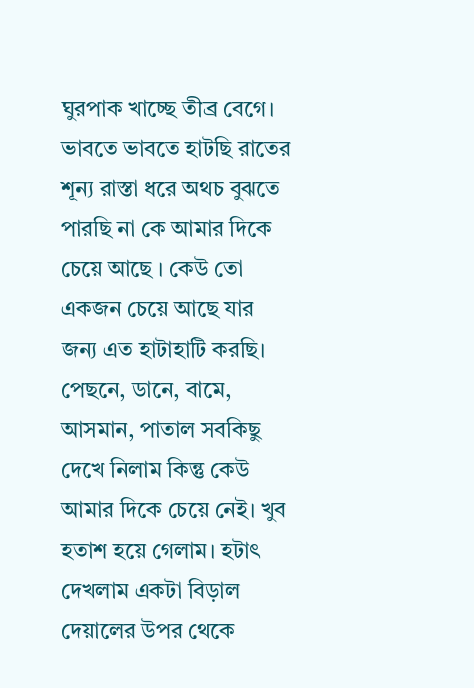ঘুরপাক খাচ্ছে তীব্র বেগে। ভাবতে ভাবতে হাটছি রাতের শূন্য রাস্তা ধরে অথচ বুঝতে পারছি না কে আমার দিকে চেয়ে আছে । কেউ তো একজন চেয়ে আছে যার জন্য এত হাটাহাটি করছি। পেছনে, ডানে, বামে, আসমান, পাতাল সবকিছু দেখে নিলাম কিন্তু কেউ আমার দিকে চেয়ে নেই। খুব হতাশ হয়ে গেলাম। হটাৎ দেখলাম একটা বিড়াল দেয়ালের উপর থেকে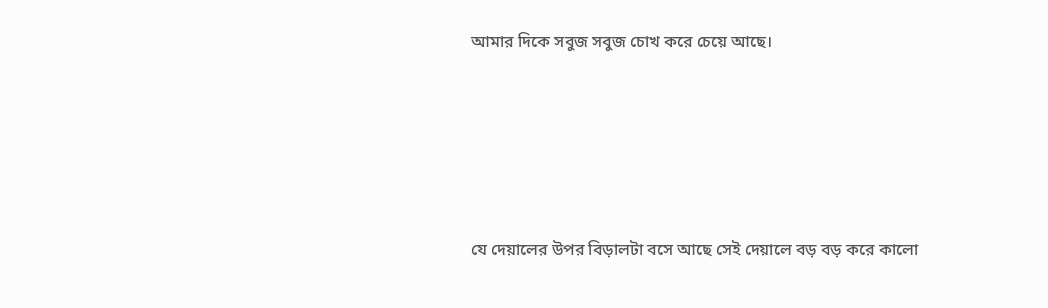আমার দিকে সবুজ সবুজ চোখ করে চেয়ে আছে।





যে দেয়ালের উপর বিড়ালটা বসে আছে সেই দেয়ালে বড় বড় করে কালো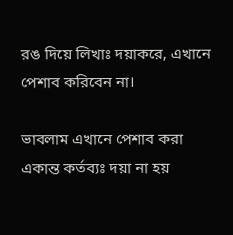রঙ দিয়ে লিখাঃ দয়াকরে, এখানে পেশাব করিবেন না।

ভাবলাম এখানে পেশাব করা একান্ত কর্তব্যঃ দয়া না হয়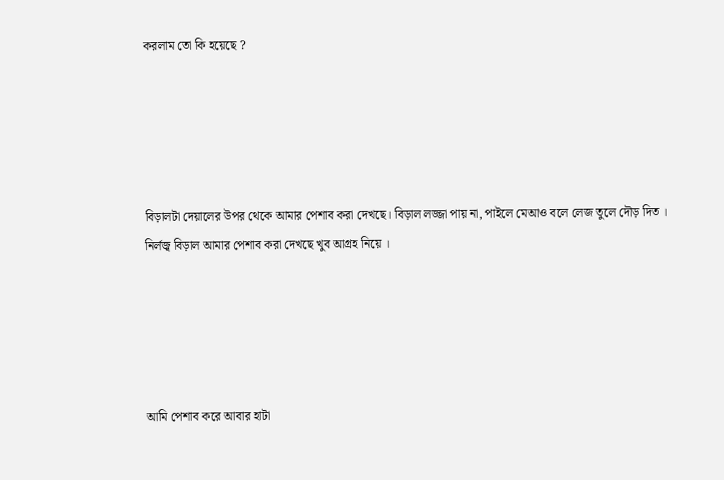করলাম তো কি হয়েছে ?





বিড়ালটা দেয়ালের উপর থেকে আমার পেশাব করা দেখছে। বিড়াল লজ্জা পায় না, পাইলে মেআও বলে লেজ তুলে দৌড় দিত । নির্লজ্ব বিড়াল আমার পেশাব করা দেখছে খুব আগ্রহ নিয়ে ।





আমি পেশাব করে আবার হাটা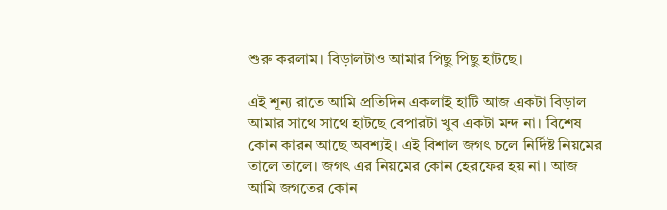শুরু করলাম। বিড়ালটাও আমার পিছু পিছু হাটছে।

এই শূন্য রাতে আমি প্রতিদিন একলাই হাটি আজ একটা বিড়াল আমার সাথে সাথে হাটছে বেপারটা খুব একটা মন্দ না। বিশেষ কোন কারন আছে অবশ্যই। এই বিশাল জগৎ চলে নির্দিষ্ট নিয়মের তালে তালে। জগৎ এর নিয়মের কোন হেরফের হয় না। আজ আমি জগতের কোন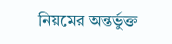নিয়মের অন্তর্ভুক্ত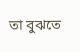তা বুঝতে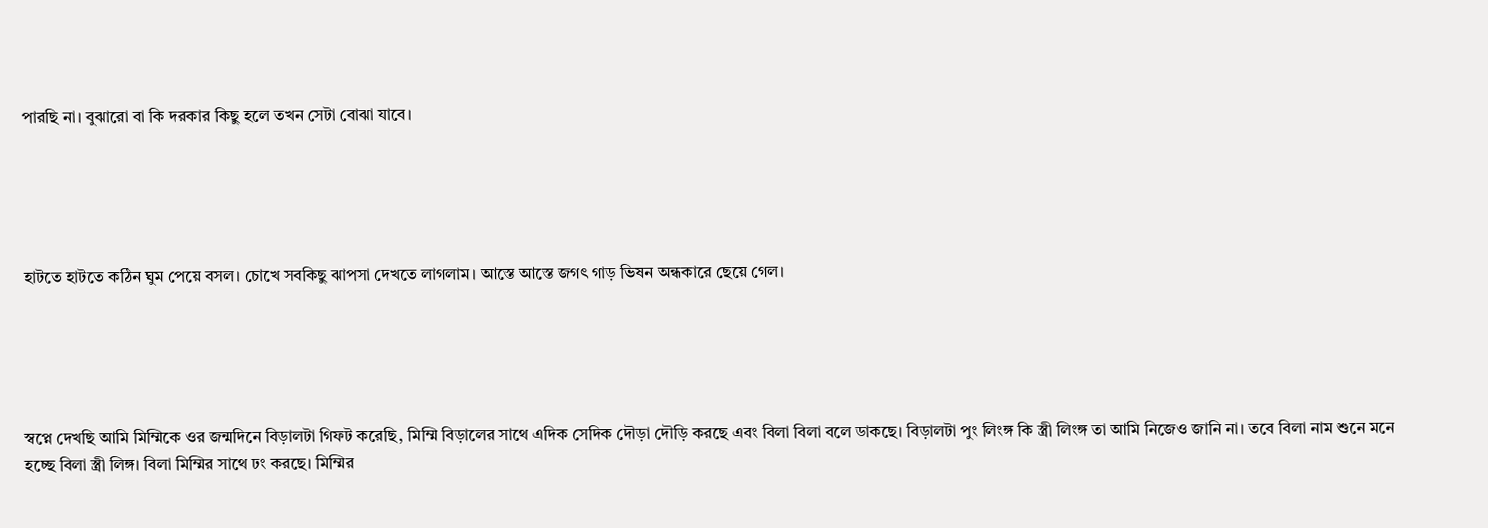পারছি না। বুঝারো বা কি দরকার কিছু হলে তখন সেটা বোঝা যাবে।





হাটতে হাটতে কঠিন ঘুম পেয়ে বসল। চোখে সবকিছু ঝাপসা দেখতে লাগলাম। আস্তে আস্তে জগৎ গাড় ভিষন অন্ধকারে ছেয়ে গেল।





স্বপ্নে দেখছি আমি মিম্মিকে ওর জন্মদিনে বিড়ালটা গিফট করেছি, মিম্মি বিড়ালের সাথে এদিক সেদিক দৌড়া দৌড়ি করছে এবং বিলা বিলা বলে ডাকছে। বিড়ালটা পুং লিংঙ্গ কি স্ত্রী লিংঙ্গ তা আমি নিজেও জানি না। তবে বিলা নাম শুনে মনে হচ্ছে বিলা স্ত্রী লিঙ্গ। বিলা মিম্মির সাথে ঢং করছে। মিম্মির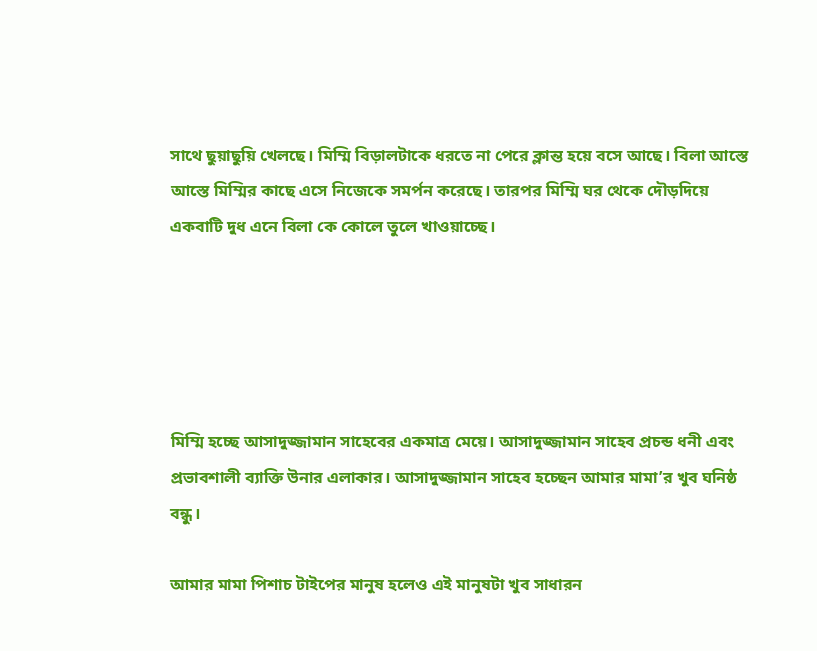সাথে ছুয়াছুয়ি খেলছে। মিম্মি বিড়ালটাকে ধরতে না পেরে ক্লান্ত হয়ে বসে আছে। বিলা আস্তে আস্তে মিম্মির কাছে এসে নিজেকে সমর্পন করেছে। তারপর মিম্মি ঘর থেকে দৌড়দিয়ে একবাটি দুধ এনে বিলা কে কোলে তুলে খাওয়াচ্ছে।





মিম্মি হচ্ছে আসাদুজ্জামান সাহেবের একমাত্র মেয়ে। আসাদুজ্জামান সাহেব প্রচন্ড ধনী এবং প্রভাবশালী ব্যাক্তি উনার এলাকার। আসাদুজ্জামান সাহেব হচ্ছেন আমার মামা’র খুব ঘনিষ্ঠ বন্ধু।

আমার মামা পিশাচ টাইপের মানুষ হলেও এই মানুষটা খুব সাধারন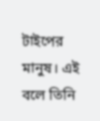টাইপের মানুষ। এই বলে তিনি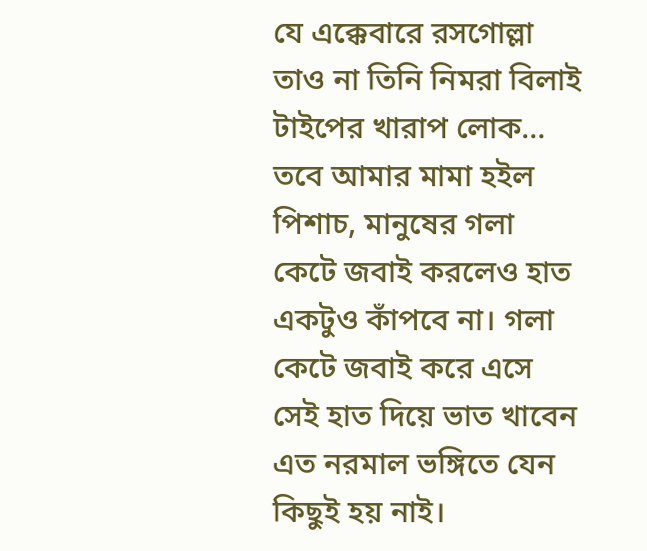যে এক্কেবারে রসগোল্লা তাও না তিনি নিমরা বিলাই টাইপের খারাপ লোক… তবে আমার মামা হইল পিশাচ, মানুষের গলা কেটে জবাই করলেও হাত একটুও কাঁপবে না। গলা কেটে জবাই করে এসে সেই হাত দিয়ে ভাত খাবেন এত নরমাল ভঙ্গিতে যেন কিছুই হয় নাই।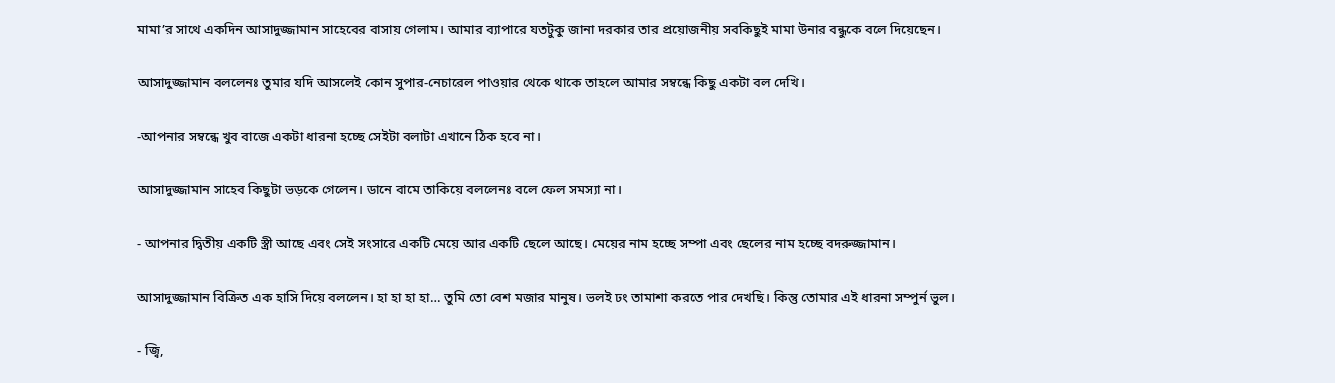মামা’র সাথে একদিন আসাদুজ্জামান সাহেবের বাসায় গেলাম। আমার ব্যাপারে যতটুকু জানা দরকার তার প্রয়োজনীয় সবকিছুই মামা উনার বন্ধুকে বলে দিয়েছেন।

আসাদুজ্জামান বললেনঃ তুমার যদি আসলেই কোন সুপার-নেচারেল পাওয়ার থেকে থাকে তাহলে আমার সম্বন্ধে কিছু একটা বল দেখি।

-আপনার সম্বন্ধে খুব বাজে একটা ধারনা হচ্ছে সেইটা বলাটা এখানে ঠিক হবে না।

আসাদুজ্জামান সাহেব কিছুটা ভড়কে গেলেন। ডানে বামে তাকিয়ে বললেনঃ বলে ফেল সমস্যা না।

- আপনার দ্বিতীয় একটি স্ত্রী আছে এবং সেই সংসারে একটি মেয়ে আর একটি ছেলে আছে। মেয়ের নাম হচ্ছে সম্পা এবং ছেলের নাম হচ্ছে বদরুজ্জামান।

আসাদুজ্জামান বিক্রিত এক হাসি দিয়ে বললেন। হা হা হা হা… তুমি তো বেশ মজার মানুষ। ভলই ঢং তামাশা করতে পার দেখছি। কিন্তু তোমার এই ধারনা সম্পুর্ন ভুল।

- জ্বি,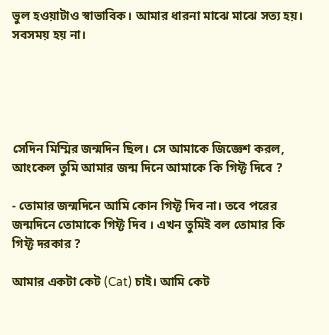ভুল হওয়াটাও স্বাভাবিক। আমার ধারনা মাঝে মাঝে সত্য হয়। সবসময় হয় না।





সেদিন মিম্মির জন্মদিন ছিল। সে আমাকে জিজ্ঞেশ করল, আংকেল তুমি আমার জন্ম দিনে আমাকে কি গিফ্ট দিবে ?

- তোমার জন্মদিনে আমি কোন গিফ্ট দিব না। তবে পরের জন্মদিনে তোমাকে গিফ্ট দিব । এখন তুমিই বল তোমার কি গিফ্ট দরকার ?

আমার একটা কেট (Cat) চাই। আমি কেট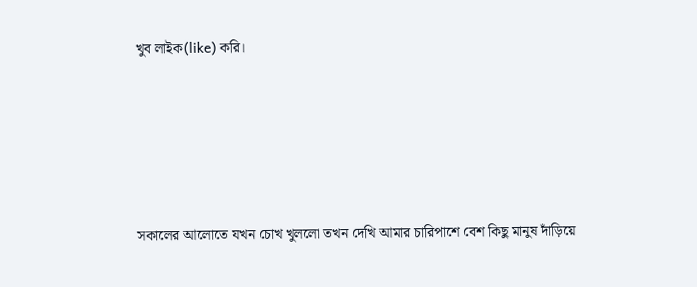খুব লাইক(like) করি।





সকালের আলোতে যখন চোখ খুললো তখন দেখি আমার চারিপাশে বেশ কিছু মানুষ দাঁড়িয়ে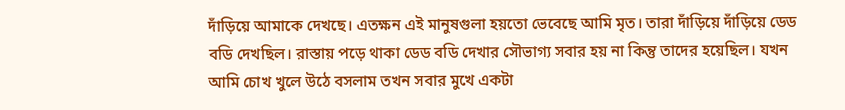দাঁড়িয়ে আমাকে দেখছে। এতক্ষন এই মানুষগুলা হয়তো ভেবেছে আমি মৃত। তারা দাঁড়িয়ে দাঁড়িয়ে ডেড বডি দেখছিল। রাস্তায় পড়ে থাকা ডেড বডি দেখার সৌভাগ্য সবার হয় না কিন্তু তাদের হয়েছিল। যখন আমি চোখ খুলে উঠে বসলাম তখন সবার মুখে একটা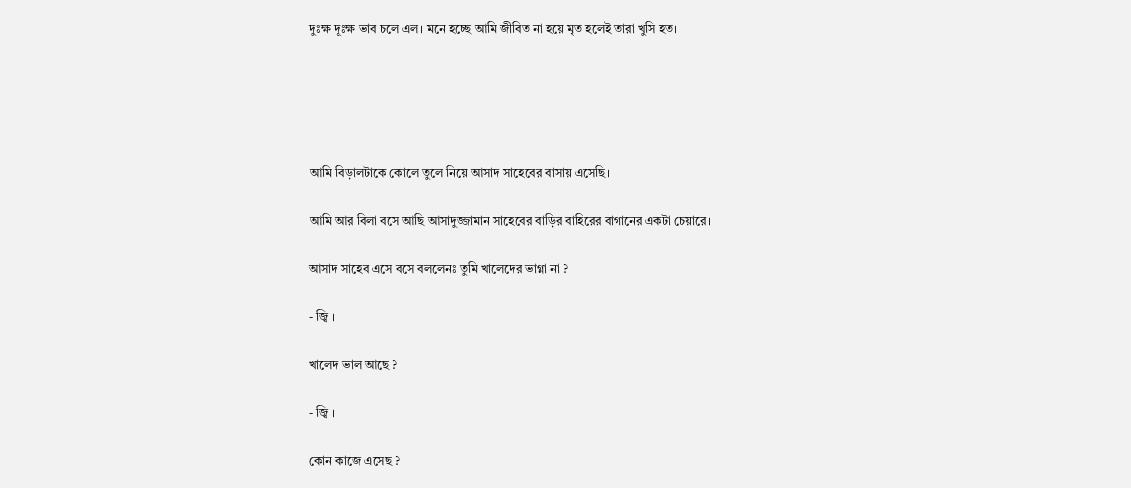দুঃক্ষ দূঃক্ষ ভাব চলে এল। মনে হচ্ছে আমি জীবিত না হয়ে মৃত হলেই তারা খুসি হত।





আমি বিড়ালটাকে কোলে তুলে নিয়ে আসাদ সাহেবের বাসায় এসেছি।

আমি আর বিলা বসে আছি আসাদুজ্জামান সাহেবের বাড়ির বাহিরের বাগানের একটা চেয়ারে।

আসাদ সাহেব এসে বসে বললেনঃ তুমি খালেদের ভাগ্না না ?

- জ্বি ।

খালেদ ভাল আছে ?

- জ্বি ।

কোন কাজে এসেছ ?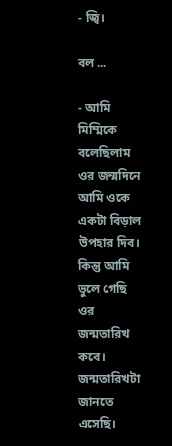- জ্বি।

বল ...

- আমি মিম্মিকে বলেছিলাম ওর জন্মদিনে আমি ওকে একটা বিড়াল উপহার দিব। কিন্তু আমি ভুলে গেছি ওর জন্মতারিখ কবে। জন্মতারিখটা জানতে এসেছি।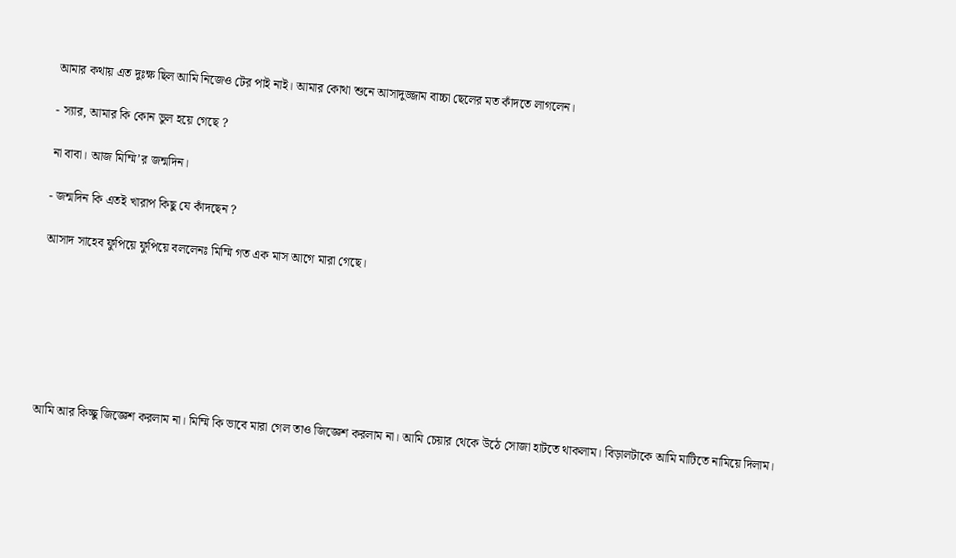আমার কথায় এত দুঃক্ষ ছিল আমি নিজেও টের পাই নাই। আমার কোথা শুনে আসাদুজ্জাম বাচ্চা ছেলের মত কাঁদতে লাগলেন।

- স্যার, আমার কি কোন ভুল হয়ে গেছে ?

না বাবা। আজ মিম্মি’র জন্মদিন।

- জন্মদিন কি এতই খারাপ কিছু যে কাঁদছেন ?

আসাদ সাহেব ফুপিয়ে ফুপিয়ে বললেনঃ মিম্মি গত এক মাস আগে মারা গেছে।







আমি আর কিচ্ছু জিজ্ঞেশ করলাম না। মিম্মি কি ভাবে মারা গেল তাও জিজ্ঞেশ করলাম না। আমি চেয়ার থেকে উঠে সোজা হাটতে থাকলাম। বিড়ালটাকে আমি মাটিতে নামিয়ে দিলাম।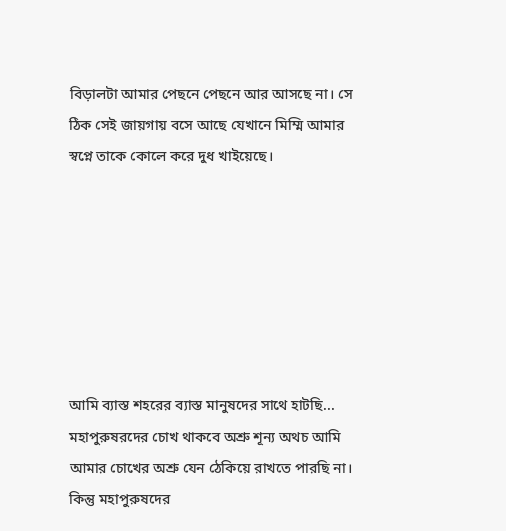বিড়ালটা আমার পেছনে পেছনে আর আসছে না। সে ঠিক সেই জায়গায় বসে আছে যেখানে মিম্মি আমার স্বপ্নে তাকে কোলে করে দুধ খাইয়েছে।







আমি ব্যাস্ত শহরের ব্যাস্ত মানুষদের সাথে হাটছি... মহাপুরুষরদের চোখ থাকবে অশ্রু শূন্য অথচ আমি আমার চোখের অশ্রু যেন ঠেকিয়ে রাখতে পারছি না। কিন্তু মহাপুরুষদের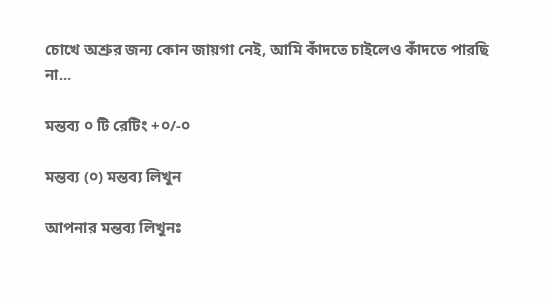চোখে অশ্রুর জন্য কোন জায়গা নেই, আমি কাঁদতে চাইলেও কাঁদতে পারছি না...

মন্তব্য ০ টি রেটিং +০/-০

মন্তব্য (০) মন্তব্য লিখুন

আপনার মন্তব্য লিখুনঃ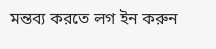মন্তব্য করতে লগ ইন করুন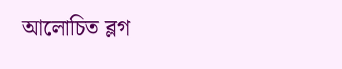আলোচিত ব্লগ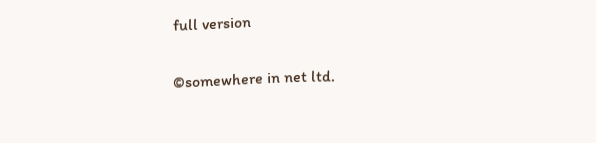full version

©somewhere in net ltd.